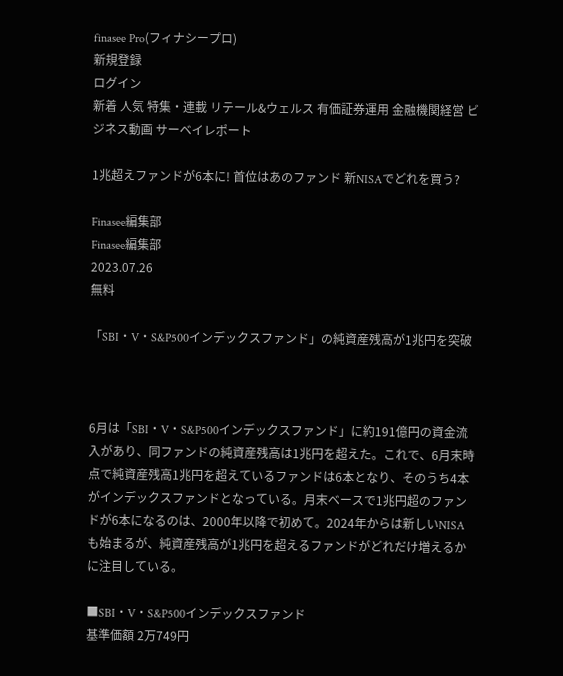finasee Pro(フィナシープロ)
新規登録
ログイン
新着 人気 特集・連載 リテール&ウェルス 有価証券運用 金融機関経営 ビジネス動画 サーベイレポート

1兆超えファンドが6本に! 首位はあのファンド 新NISAでどれを買う?

Finasee編集部
Finasee編集部
2023.07.26
無料

「SBI・V・S&P500インデックスファンド」の純資産残高が1兆円を突破



6月は「SBI・V・S&P500インデックスファンド」に約191億円の資金流入があり、同ファンドの純資産残高は1兆円を超えた。これで、6月末時点で純資産残高1兆円を超えているファンドは6本となり、そのうち4本がインデックスファンドとなっている。月末ベースで1兆円超のファンドが6本になるのは、2000年以降で初めて。2024年からは新しいNISAも始まるが、純資産残高が1兆円を超えるファンドがどれだけ増えるかに注目している。

■SBI・V・S&P500インデックスファンド
基準価額 2万749円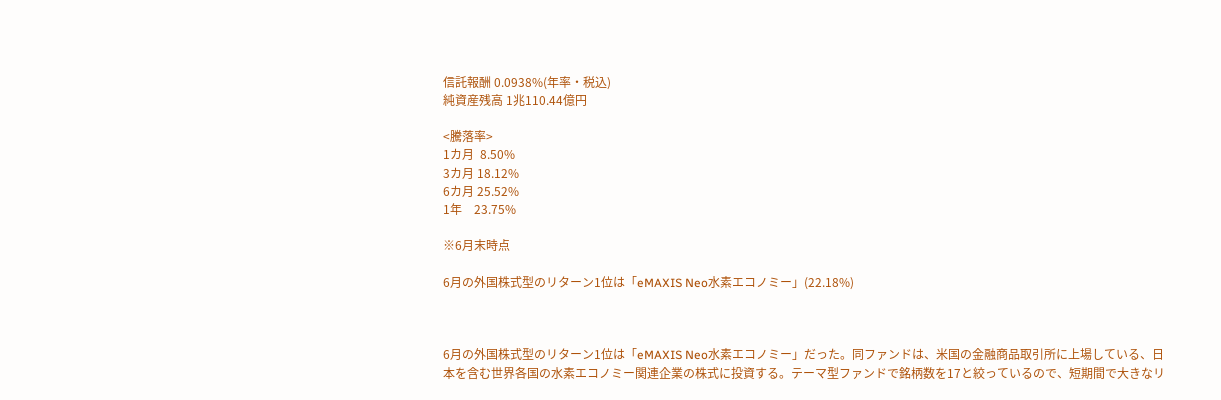信託報酬 0.0938%(年率・税込)
純資産残高 1兆110.44億円

<騰落率>
1カ月  8.50%
3カ月 18.12%
6カ月 25.52%
1年    23.75%

※6月末時点

6月の外国株式型のリターン1位は「eMAXIS Neo水素エコノミー」(22.18%)



6月の外国株式型のリターン1位は「eMAXIS Neo水素エコノミー」だった。同ファンドは、米国の金融商品取引所に上場している、日本を含む世界各国の水素エコノミー関連企業の株式に投資する。テーマ型ファンドで銘柄数を17と絞っているので、短期間で大きなリ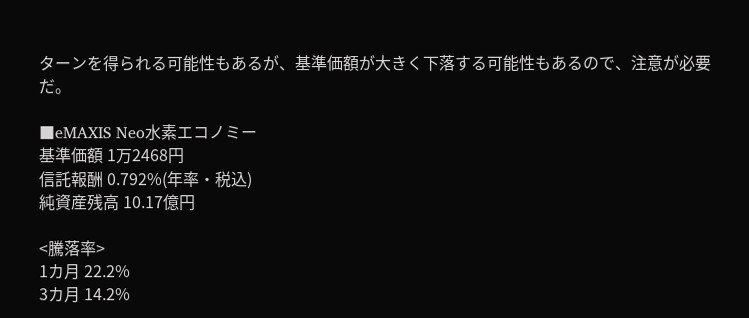ターンを得られる可能性もあるが、基準価額が大きく下落する可能性もあるので、注意が必要だ。

■eMAXIS Neo水素エコノミー
基準価額 1万2468円
信託報酬 0.792%(年率・税込)
純資産残高 10.17億円

<騰落率>
1カ月 22.2%
3カ月 14.2%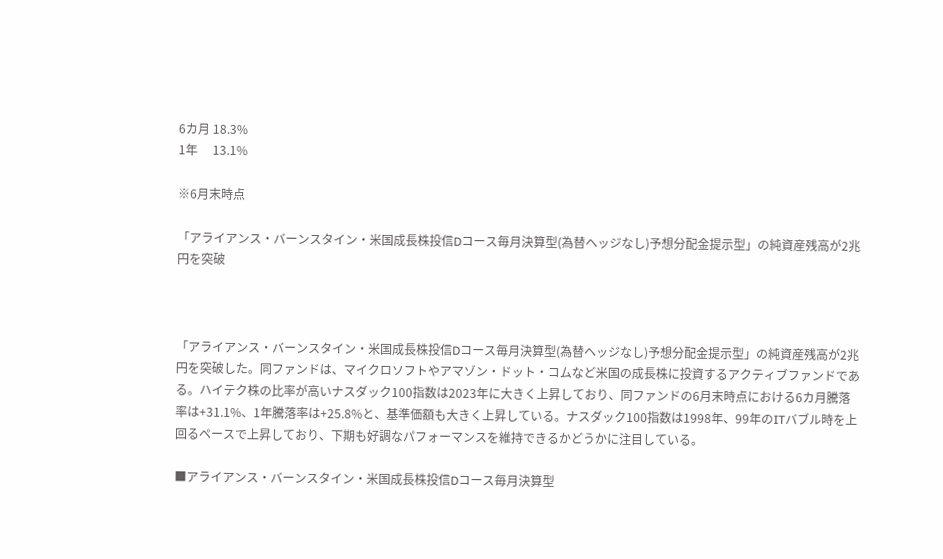6カ月 18.3%
1年     13.1%

※6月末時点

「アライアンス・バーンスタイン・米国成長株投信Dコース毎月決算型(為替ヘッジなし)予想分配金提示型」の純資産残高が2兆円を突破



「アライアンス・バーンスタイン・米国成長株投信Dコース毎月決算型(為替ヘッジなし)予想分配金提示型」の純資産残高が2兆円を突破した。同ファンドは、マイクロソフトやアマゾン・ドット・コムなど米国の成長株に投資するアクティブファンドである。ハイテク株の比率が高いナスダック100指数は2023年に大きく上昇しており、同ファンドの6月末時点における6カ月騰落率は+31.1%、1年騰落率は+25.8%と、基準価額も大きく上昇している。ナスダック100指数は1998年、99年のITバブル時を上回るペースで上昇しており、下期も好調なパフォーマンスを維持できるかどうかに注目している。

■アライアンス・バーンスタイン・米国成長株投信Dコース毎月決算型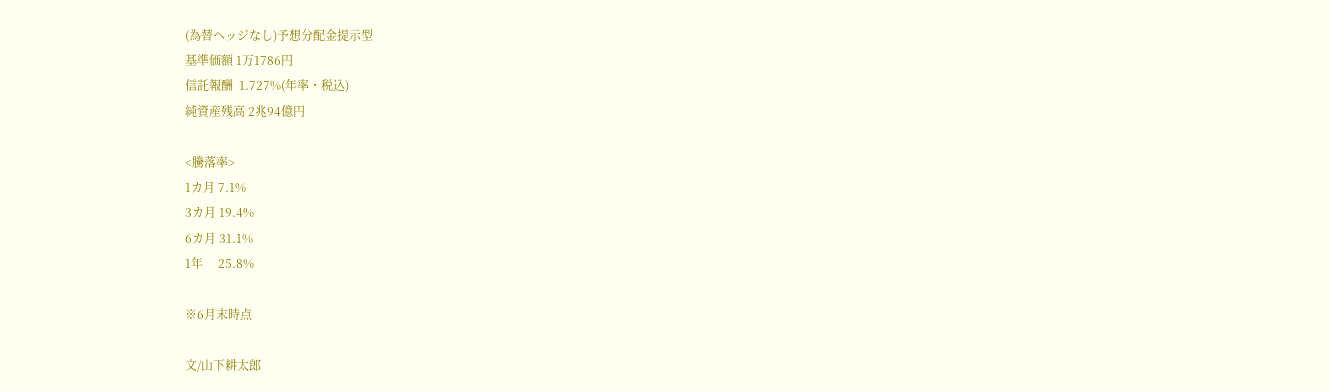(為替ヘッジなし)予想分配金提示型
基準価額 1万1786円
信託報酬  1.727%(年率・税込)
純資産残高 2兆94億円

<騰落率>
1カ月 7.1%
3カ月 19.4%
6カ月 31.1%
1年     25.8%

※6月末時点

文/山下耕太郎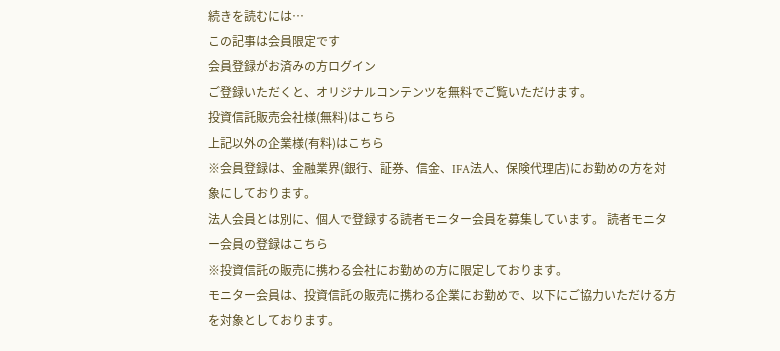続きを読むには…
この記事は会員限定です
会員登録がお済みの方ログイン
ご登録いただくと、オリジナルコンテンツを無料でご覧いただけます。
投資信託販売会社様(無料)はこちら
上記以外の企業様(有料)はこちら
※会員登録は、金融業界(銀行、証券、信金、IFA法人、保険代理店)にお勤めの方を対象にしております。
法人会員とは別に、個人で登録する読者モニター会員を募集しています。 読者モニター会員の登録はこちら
※投資信託の販売に携わる会社にお勤めの方に限定しております。
モニター会員は、投資信託の販売に携わる企業にお勤めで、以下にご協力いただける方を対象としております。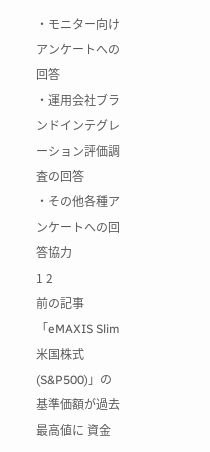・モニター向けアンケートへの回答
・運用会社ブランドインテグレーション評価調査の回答
・その他各種アンケートへの回答協力
1 2
前の記事
「eMAXIS Slim 米国株式(S&P500)」の基準価額が過去最高値に 資金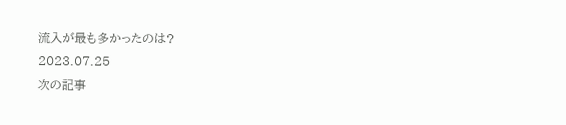流入が最も多かったのは?
2023.07.25
次の記事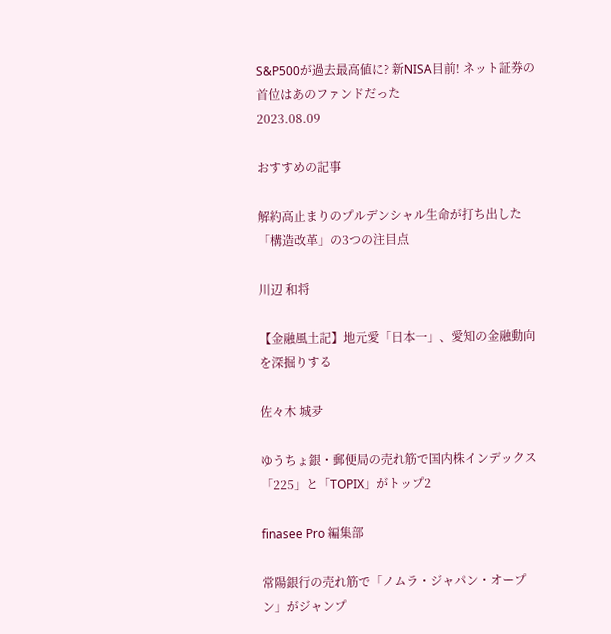S&P500が過去最高値に? 新NISA目前! ネット証券の首位はあのファンドだった
2023.08.09

おすすめの記事

解約高止まりのプルデンシャル生命が打ち出した「構造改革」の3つの注目点

川辺 和将

【金融風土記】地元愛「日本一」、愛知の金融動向を深掘りする

佐々木 城夛

ゆうちょ銀・郵便局の売れ筋で国内株インデックス「225」と「TOPIX」がトップ2

finasee Pro 編集部

常陽銀行の売れ筋で「ノムラ・ジャパン・オープン」がジャンプ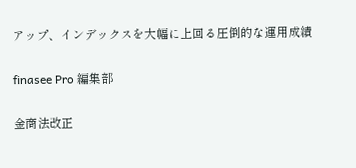アップ、インデックスを大幅に上回る圧倒的な運用成績

finasee Pro 編集部

金商法改正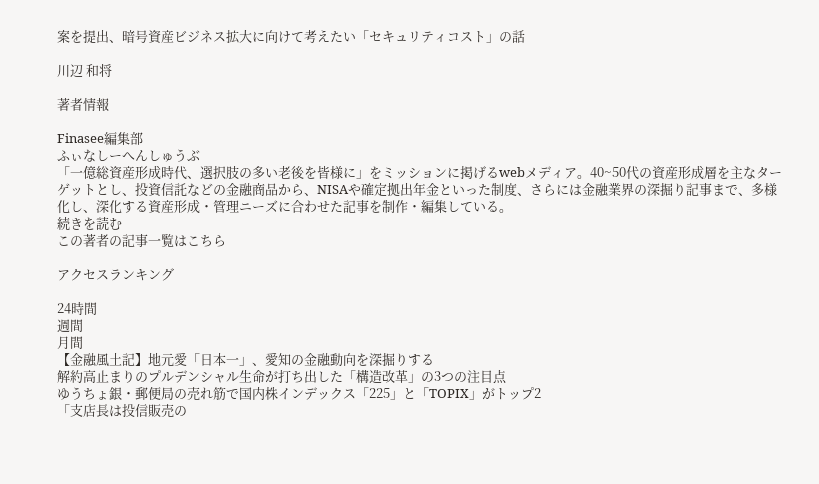案を提出、暗号資産ビジネス拡大に向けて考えたい「セキュリティコスト」の話

川辺 和将

著者情報

Finasee編集部
ふぃなしーへんしゅうぶ
「一億総資産形成時代、選択肢の多い老後を皆様に」をミッションに掲げるwebメディア。40~50代の資産形成層を主なターゲットとし、投資信託などの金融商品から、NISAや確定拠出年金といった制度、さらには金融業界の深掘り記事まで、多様化し、深化する資産形成・管理ニーズに合わせた記事を制作・編集している。
続きを読む
この著者の記事一覧はこちら

アクセスランキング

24時間
週間
月間
【金融風土記】地元愛「日本一」、愛知の金融動向を深掘りする
解約高止まりのプルデンシャル生命が打ち出した「構造改革」の3つの注目点
ゆうちょ銀・郵便局の売れ筋で国内株インデックス「225」と「TOPIX」がトップ2
「支店長は投信販売の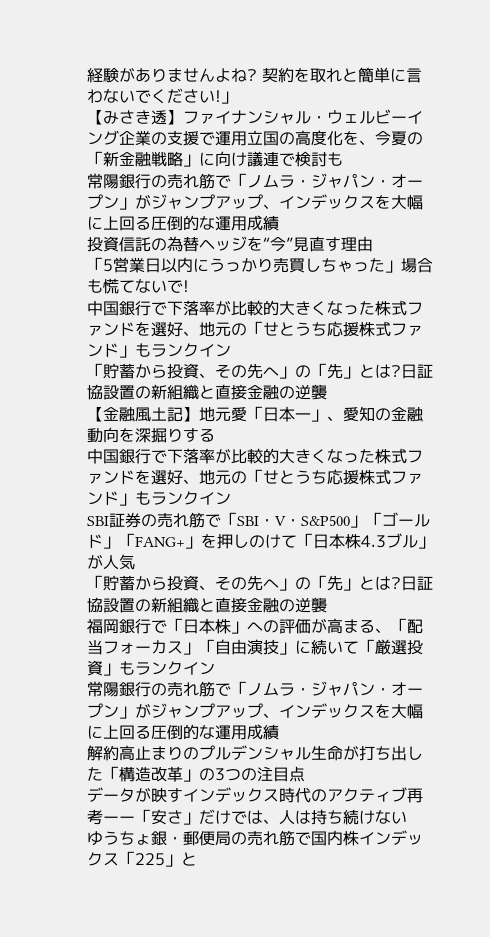経験がありませんよね? 契約を取れと簡単に言わないでください!」
【みさき透】ファイナンシャル・ウェルビーイング企業の支援で運用立国の高度化を、今夏の「新金融戦略」に向け議連で検討も
常陽銀行の売れ筋で「ノムラ・ジャパン・オープン」がジャンプアップ、インデックスを大幅に上回る圧倒的な運用成績
投資信託の為替ヘッジを“今”見直す理由
「5営業日以内にうっかり売買しちゃった」場合も慌てないで!
中国銀行で下落率が比較的大きくなった株式ファンドを選好、地元の「せとうち応援株式ファンド」もランクイン
「貯蓄から投資、その先へ」の「先」とは?日証協設置の新組織と直接金融の逆襲
【金融風土記】地元愛「日本一」、愛知の金融動向を深掘りする
中国銀行で下落率が比較的大きくなった株式ファンドを選好、地元の「せとうち応援株式ファンド」もランクイン
SBI証券の売れ筋で「SBI・V・S&P500」「ゴールド」「FANG+」を押しのけて「日本株4.3ブル」が人気
「貯蓄から投資、その先へ」の「先」とは?日証協設置の新組織と直接金融の逆襲
福岡銀行で「日本株」への評価が高まる、「配当フォーカス」「自由演技」に続いて「厳選投資」もランクイン
常陽銀行の売れ筋で「ノムラ・ジャパン・オープン」がジャンプアップ、インデックスを大幅に上回る圧倒的な運用成績
解約高止まりのプルデンシャル生命が打ち出した「構造改革」の3つの注目点
データが映すインデックス時代のアクティブ再考ーー「安さ」だけでは、人は持ち続けない
ゆうちょ銀・郵便局の売れ筋で国内株インデックス「225」と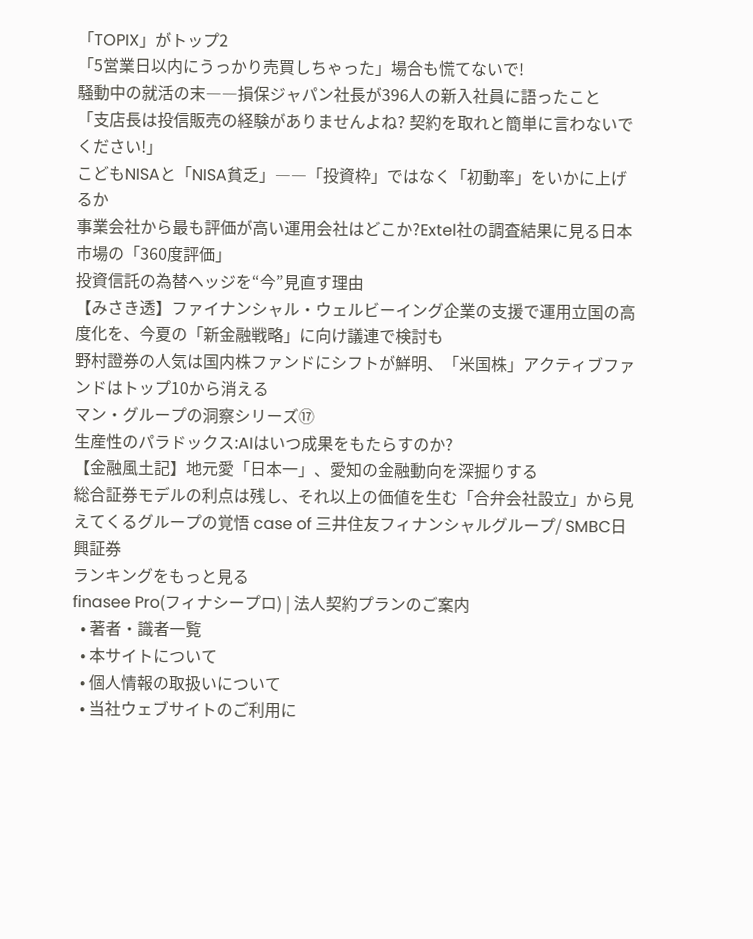「TOPIX」がトップ2
「5営業日以内にうっかり売買しちゃった」場合も慌てないで!
騒動中の就活の末――損保ジャパン社長が396人の新入社員に語ったこと
「支店長は投信販売の経験がありませんよね? 契約を取れと簡単に言わないでください!」
こどもNISAと「NISA貧乏」――「投資枠」ではなく「初動率」をいかに上げるか
事業会社から最も評価が高い運用会社はどこか?Extel社の調査結果に見る日本市場の「360度評価」
投資信託の為替ヘッジを“今”見直す理由
【みさき透】ファイナンシャル・ウェルビーイング企業の支援で運用立国の高度化を、今夏の「新金融戦略」に向け議連で検討も
野村證券の人気は国内株ファンドにシフトが鮮明、「米国株」アクティブファンドはトップ10から消える
マン・グループの洞察シリーズ⑰
生産性のパラドックス:AIはいつ成果をもたらすのか?
【金融風土記】地元愛「日本一」、愛知の金融動向を深掘りする
総合証券モデルの利点は残し、それ以上の価値を生む「合弁会社設立」から見えてくるグループの覚悟 case of 三井住友フィナンシャルグループ/ SMBC日興証券
ランキングをもっと見る
finasee Pro(フィナシープロ) | 法人契約プランのご案内
  • 著者・識者一覧
  • 本サイトについて
  • 個人情報の取扱いについて
  • 当社ウェブサイトのご利用に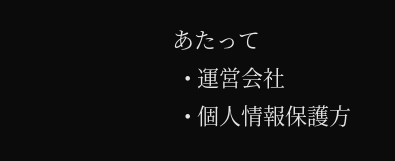あたって
  • 運営会社
  • 個人情報保護方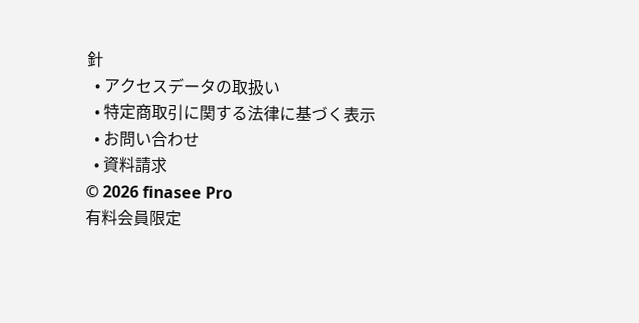針
  • アクセスデータの取扱い
  • 特定商取引に関する法律に基づく表示
  • お問い合わせ
  • 資料請求
© 2026 finasee Pro
有料会員限定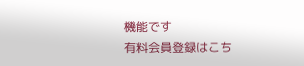機能です
有料会員登録はこち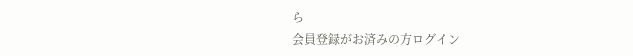ら
会員登録がお済みの方ログイン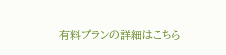有料プランの詳細はこちら